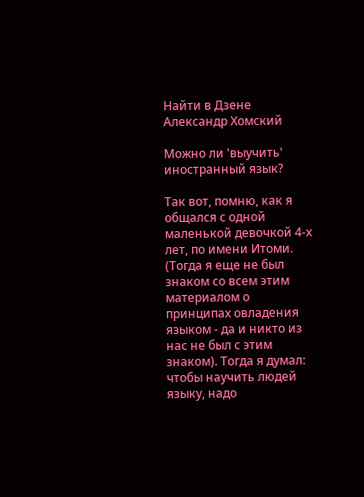Найти в Дзене
Александр Хомский

Можно ли 'выучить' иностранный язык?

Так вот, помню, как я общался с одной маленькой девочкой 4-х лет, по имени Итоми. (Тогда я еще не был знаком со всем этим материалом о принципах овладения языком - да и никто из нас не был с этим знаком). Тогда я думал: чтобы научить людей языку, надо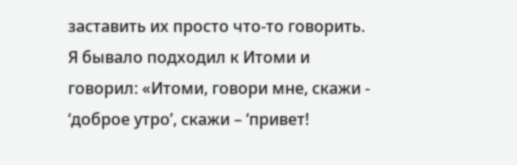заставить их просто что-то говорить.
Я бывало подходил к Итоми и говорил: «Итоми, говори мне, скажи - ‘доброе утро’, скажи – ‘привет!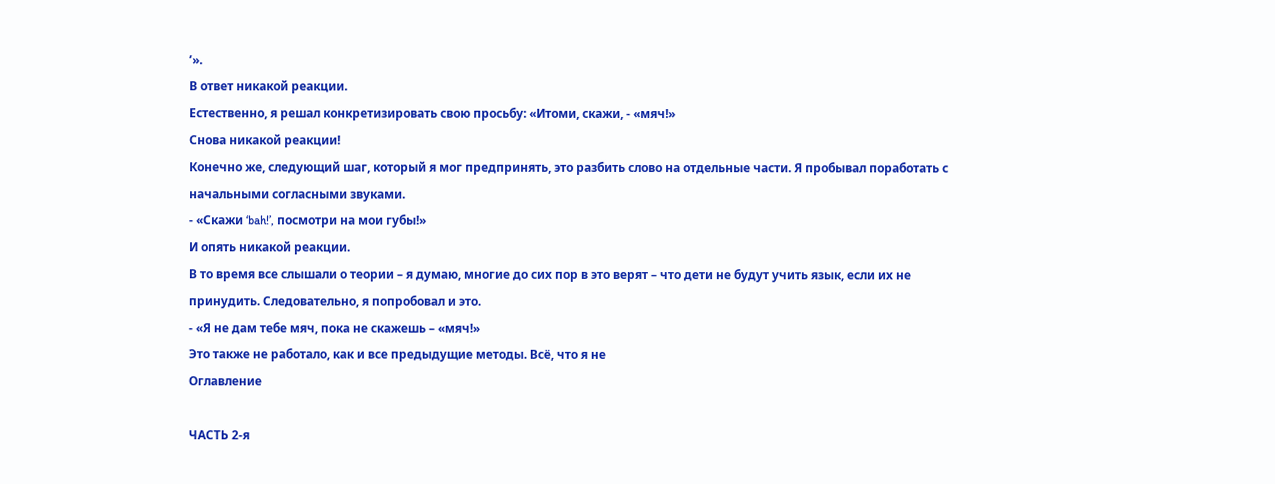’».
В ответ никакой реакции.
Естественно, я решал конкретизировать свою просьбу: «Итоми, скажи, - «мяч!»
Снова никакой реакции!
Конечно же, следующий шаг, который я мог предпринять, это разбить слово на отдельные части. Я пробывал поработать с начальными согласными звуками.
- «Скажи ‘bah!’, посмотри на мои губы!»
И опять никакой реакции.
В то время все слышали о теории – я думаю, многие до сих пор в это верят – что дети не будут учить язык, если их не принудить. Следовательно, я попробовал и это.
- «Я не дам тебе мяч, пока не скажешь – «мяч!»
Это также не работало, как и все предыдущие методы. Всё, что я не
Оглавление

ЧАСТЬ 2-я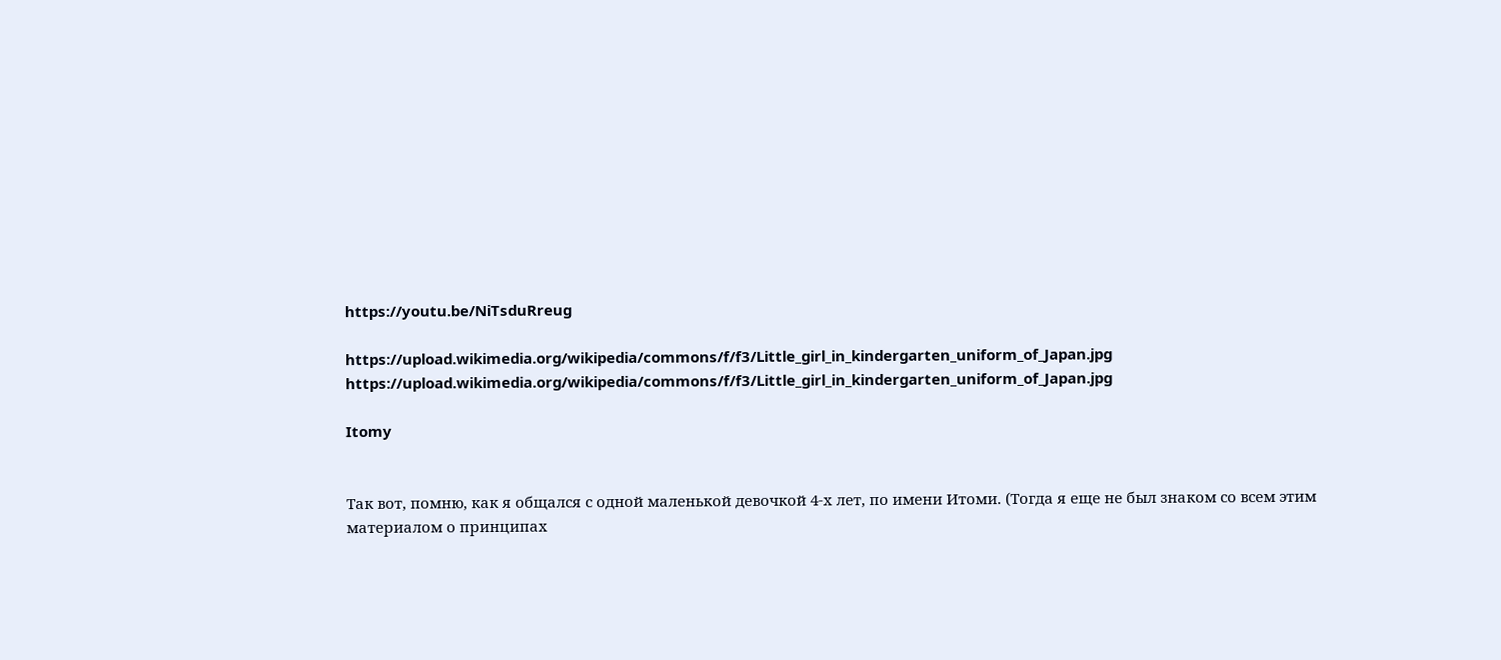https://youtu.be/NiTsduRreug

https://upload.wikimedia.org/wikipedia/commons/f/f3/Little_girl_in_kindergarten_uniform_of_Japan.jpg
https://upload.wikimedia.org/wikipedia/commons/f/f3/Little_girl_in_kindergarten_uniform_of_Japan.jpg

Itomy


Так вот, помню, как я общался с одной маленькой девочкой 4-х лет, по имени Итоми. (Тогда я еще не был знаком со всем этим материалом о принципах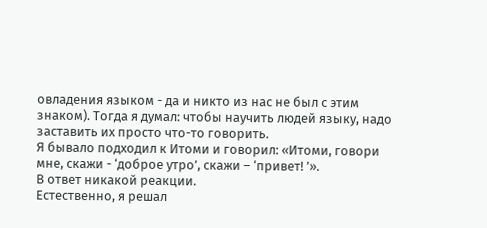овладения языком - да и никто из нас не был с этим знаком). Тогда я думал: чтобы научить людей языку, надо заставить их просто что-то говорить.
Я бывало подходил к Итоми и говорил: «Итоми, говори мне, скажи - ‘доброе утро’, скажи – ‘привет! ’».
В ответ никакой реакции.
Естественно, я решал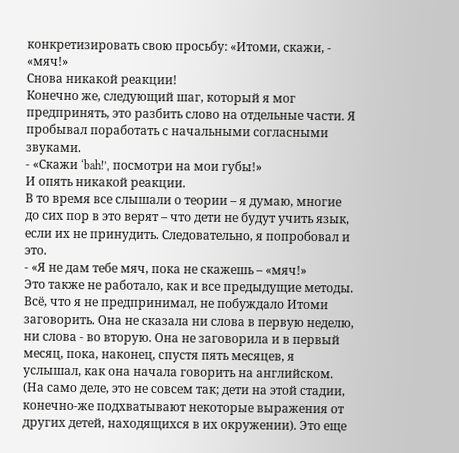конкретизировать свою просьбу: «Итоми, скажи, - «мяч!»
Снова никакой реакции!
Конечно же, следующий шаг, который я мог предпринять, это разбить слово на отдельные части. Я пробывал поработать с начальными согласными звуками.
- «Скажи ‘bah!’, посмотри на мои губы!»
И опять никакой реакции.
В то время все слышали о теории – я думаю, многие до сих пор в это верят – что дети не будут учить язык, если их не принудить. Следовательно, я попробовал и это.
- «Я не дам тебе мяч, пока не скажешь – «мяч!»
Это также не работало, как и все предыдущие методы. Всё, что я не предпринимал, не побуждало Итоми заговорить. Она не сказала ни слова в первую неделю, ни слова - во вторую. Она не заговорила и в первый месяц, пока, наконец, спустя пять месяцев, я услышал, как она начала говорить на английском. (На само деле, это не совсем так; дети на этой стадии, конечно-же подхватывают некоторые выражения от других детей, находящихся в их окружении). Это еще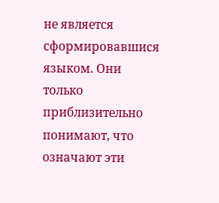не является сформировавшися языком. Они только приблизительно понимают, что означают эти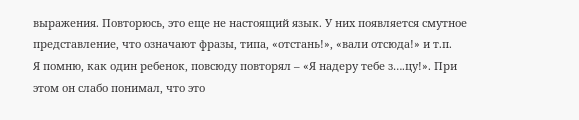выражения. Повторюсь, это еще не настоящий язык. У них появляется смутное представление, что означают фразы, типа, «отстань!», «вали отсюда!» и т.п.
Я помню, как один ребенок, повсюду повторял – «Я надеру тебе з….цу!». При этом он слабо понимал, что это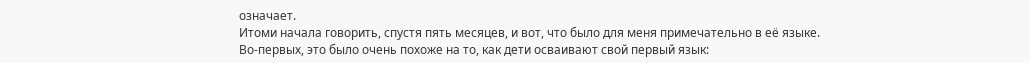означает.
Итоми начала говорить, спустя пять месяцев, и вот, что было для меня примечательно в её языке.
Во-первых, это было очень похоже на то, как дети осваивают свой первый язык: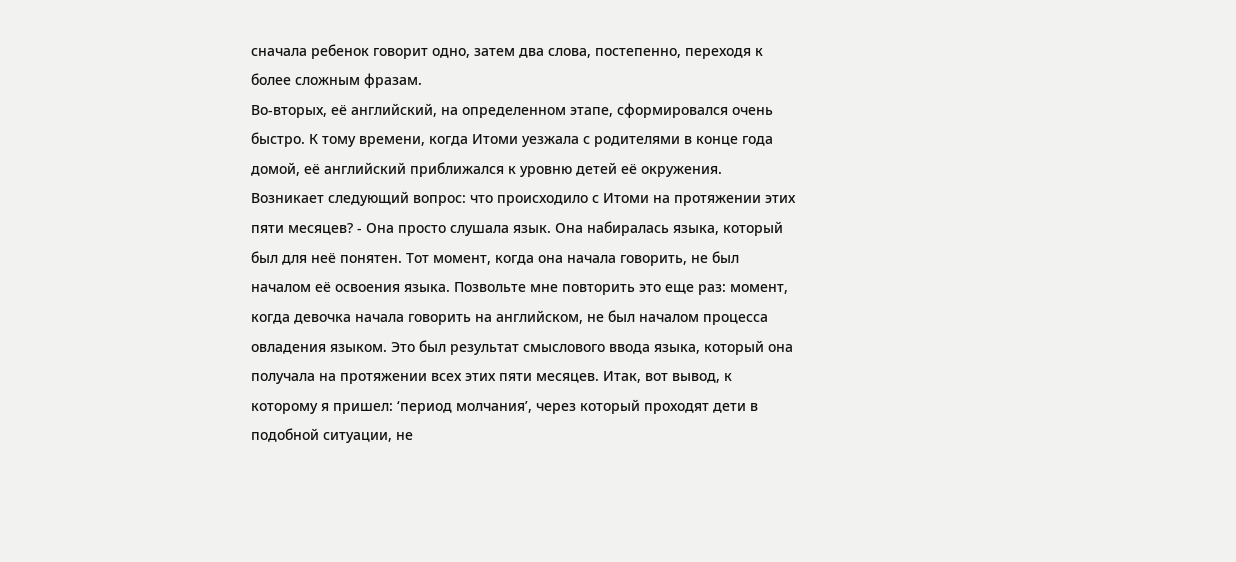сначала ребенок говорит одно, затем два слова, постепенно, переходя к более сложным фразам.
Во-вторых, её английский, на определенном этапе, сформировался очень быстро. К тому времени, когда Итоми уезжала с родителями в конце года домой, её английский приближался к уровню детей её окружения.
Возникает следующий вопрос: что происходило с Итоми на протяжении этих пяти месяцев? - Она просто слушала язык. Она набиралась языка, который был для неё понятен. Тот момент, когда она начала говорить, не был началом её освоения языка. Позвольте мне повторить это еще раз: момент, когда девочка начала говорить на английском, не был началом процесса овладения языком. Это был результат смыслового ввода языка, который она получала на протяжении всех этих пяти месяцев. Итак, вот вывод, к которому я пришел: ‘период молчания’, через который проходят дети в подобной ситуации, не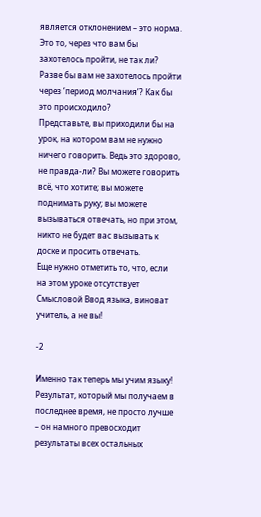является отклонением – это норма. Это то, через что вам бы захотелось пройти, не так ли? Разве бы вам не захотелось пройти через ‘период молчания’? Как бы это происходило?
Представьте, вы приходили бы на урок, на котором вам не нужно ничего говорить. Ведь это здорово, не правда-ли? Вы можете говорить всё, что хотите; вы можете поднимать руку; вы можете вызываться отвечать, но при этом, никто не будет вас вызывать к доске и просить отвечать.
Еще нужно отметить то, что, если на этом уроке отсутствует Смысловой Ввод языка, виноват учитель, а не вы!

-2

Именно так теперь мы учим языку! Результат, который мы получаем в последнее время, не просто лучше – он намного превосходит результаты всех остальных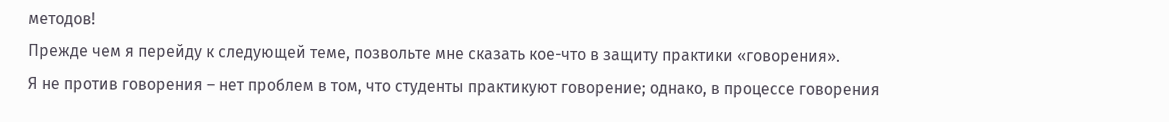методов!
Прежде чем я перейду к следующей теме, позвольте мне сказать кое-что в защиту практики «говорения».
Я не против говорения – нет проблем в том, что студенты практикуют говорение; однако, в процессе говорения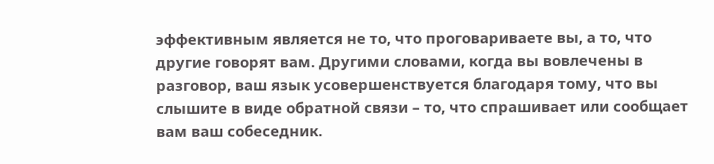эффективным является не то, что проговариваете вы, а то, что другие говорят вам. Другими словами, когда вы вовлечены в разговор, ваш язык усовершенствуется благодаря тому, что вы слышите в виде обратной связи – то, что спрашивает или сообщает вам ваш собеседник.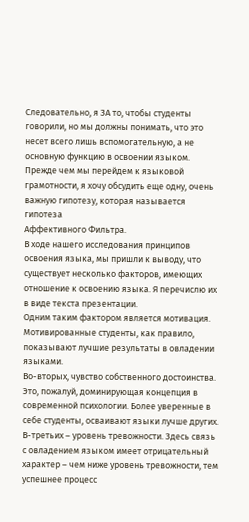Следовательно, я ЗА то, чтобы студенты говорили, но мы должны понимать, что это несет всего лишь вспомогательную, а не основную функцию в освоении языком.
Прежде чем мы перейдем к языковой грамотности, я хочу обсудить еще одну, очень важную гипотезу, которая называется гипотеза
Аффективного Фильтра.
В ходе нашего исследования принципов освоения языка, мы пришли к выводу, что существует несколько факторов, имеющих отношение к освоению языка. Я перечислю их в виде текста презентации.
Одним таким фактором является мотивация. Мотивированные студенты, как правило, показывают лучшие результаты в овладении языками.
Во-вторых, чувство собственного достоинства. Это, пожалуй, доминирующая концепция в современной психологии. Более уверенные в себе студенты, осваивают языки лучше других.
В-третьих – уровень тревожности. Здесь связь с овладением языком имеет отрицательный характер – чем ниже уровень тревожности, тем успешнее процесс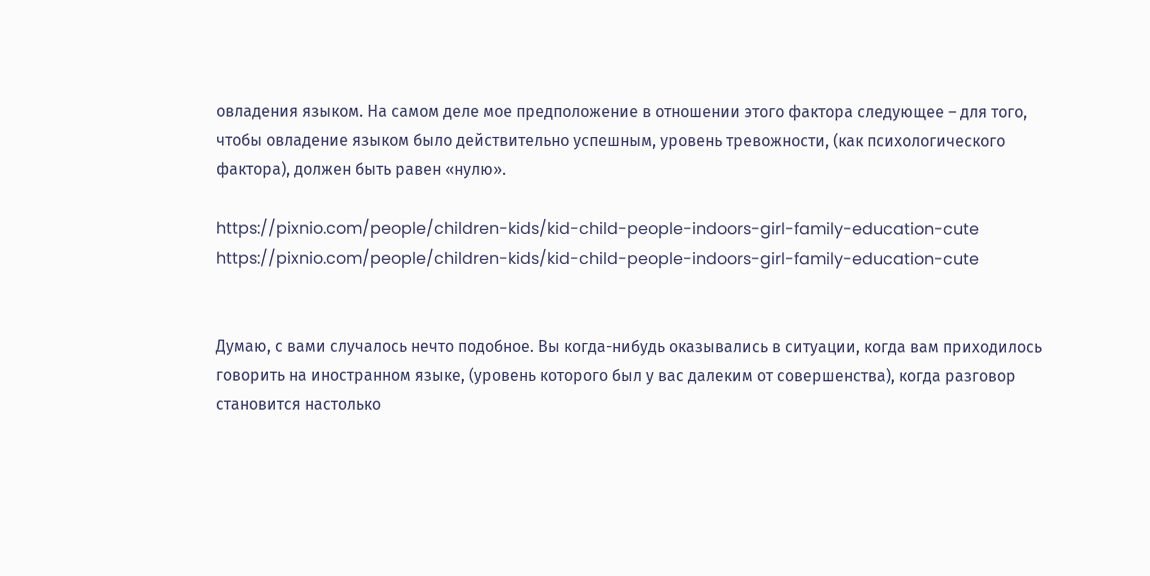овладения языком. На самом деле мое предположение в отношении этого фактора следующее – для того, чтобы овладение языком было действительно успешным, уровень тревожности, (как психологического фактора), должен быть равен «нулю».

https://pixnio.com/people/children-kids/kid-child-people-indoors-girl-family-education-cute
https://pixnio.com/people/children-kids/kid-child-people-indoors-girl-family-education-cute


Думаю, с вами случалось нечто подобное. Вы когда-нибудь оказывались в ситуации, когда вам приходилось говорить на иностранном языке, (уровень которого был у вас далеким от совершенства), когда разговор становится настолько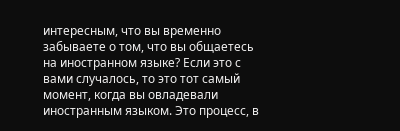интересным, что вы временно забываете о том, что вы общаетесь на иностранном языке? Если это с вами случалось, то это тот самый момент, когда вы овладевали иностранным языком. Это процесс, в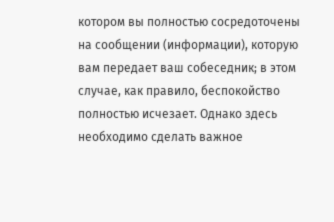котором вы полностью сосредоточены на сообщении (информации), которую вам передает ваш собеседник; в этом случае, как правило, беспокойство полностью исчезает. Однако здесь необходимо сделать важное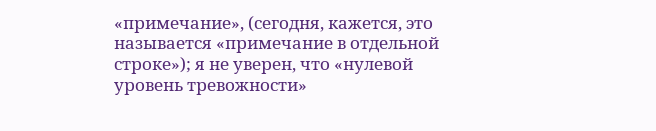«примечание», (сегодня, кажется, это называется «примечание в отдельной строке»); я не уверен, что «нулевой уровень тревожности»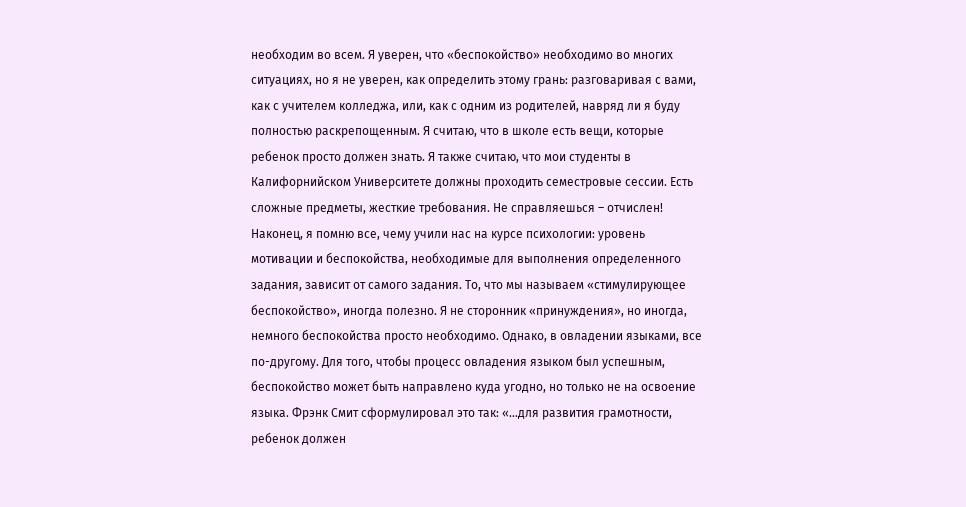необходим во всем. Я уверен, что «беспокойство» необходимо во многих ситуациях, но я не уверен, как определить этому грань: разговаривая с вами, как с учителем колледжа, или, как с одним из родителей, навряд ли я буду полностью раскрепощенным. Я считаю, что в школе есть вещи, которые ребенок просто должен знать. Я также считаю, что мои студенты в Калифорнийском Университете должны проходить семестровые сессии. Есть сложные предметы, жесткие требования. Не справляешься – отчислен! Наконец, я помню все, чему учили нас на курсе психологии: уровень мотивации и беспокойства, необходимые для выполнения определенного задания, зависит от самого задания. То, что мы называем «стимулирующее беспокойство», иногда полезно. Я не сторонник «принуждения», но иногда, немного беспокойства просто необходимо. Однако, в овладении языками, все по-другому. Для того, чтобы процесс овладения языком был успешным, беспокойство может быть направлено куда угодно, но только не на освоение языка. Фрэнк Смит сформулировал это так: «…для развития грамотности, ребенок должен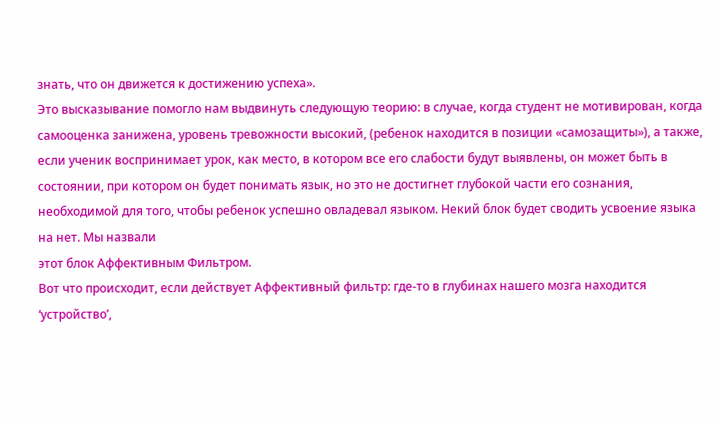знать, что он движется к достижению успеха».
Это высказывание помогло нам выдвинуть следующую теорию: в случае, когда студент не мотивирован, когда самооценка занижена, уровень тревожности высокий, (ребенок находится в позиции «самозащиты»), а также, если ученик воспринимает урок, как место, в котором все его слабости будут выявлены, он может быть в состоянии, при котором он будет понимать язык, но это не достигнет глубокой части его сознания, необходимой для того, чтобы ребенок успешно овладевал языком. Некий блок будет сводить усвоение языка на нет. Мы назвали
этот блок Аффективным Фильтром.
Вот что происходит, если действует Аффективный фильтр: где-то в глубинах нашего мозга находится ‘устройство’,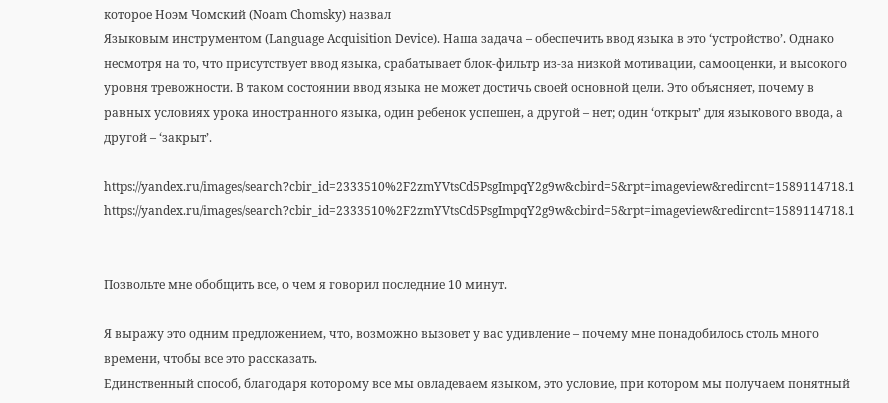которое Ноэм Чомский (Noam Chomsky) назвал
Языковым инструментом (Language Acquisition Device). Наша задача – обеспечить ввод языка в это ‘устройство’. Однако несмотря на то, что присутствует ввод языка, срабатывает блок-фильтр из-за низкой мотивации, самооценки, и высокого уровня тревожности. В таком состоянии ввод языка не может достичь своей основной цели. Это объясняет, почему в равных условиях урока иностранного языка, один ребенок успешен, а другой – нет; один ‘открыт’ для языкового ввода, а другой – ‘закрыт’.

https://yandex.ru/images/search?cbir_id=2333510%2F2zmYVtsCd5PsgImpqY2g9w&cbird=5&rpt=imageview&redircnt=1589114718.1
https://yandex.ru/images/search?cbir_id=2333510%2F2zmYVtsCd5PsgImpqY2g9w&cbird=5&rpt=imageview&redircnt=1589114718.1


Позвольте мне обобщить все, о чем я говорил последние 10 минут.

Я выражу это одним предложением, что, возможно вызовет у вас удивление – почему мне понадобилось столь много времени, чтобы все это рассказать.
Единственный способ, благодаря которому все мы овладеваем языком, это условие, при котором мы получаем понятный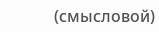(смысловой)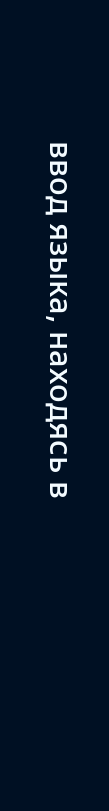ввод языка, находясь в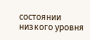состоянии низкого уровня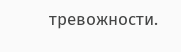тревожности.